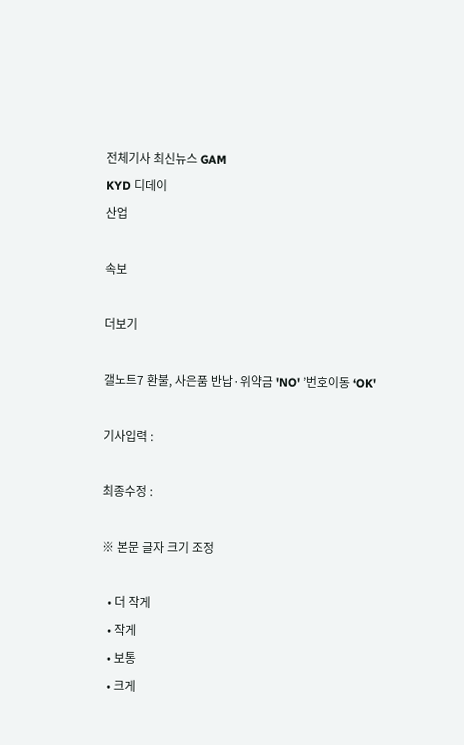전체기사 최신뉴스 GAM
KYD 디데이
산업

속보

더보기

갤노트7 환불, 사은품 반납·위약금 'NO' ’번호이동 ‘OK'

기사입력 :

최종수정 :

※ 본문 글자 크기 조정

  • 더 작게
  • 작게
  • 보통
  • 크게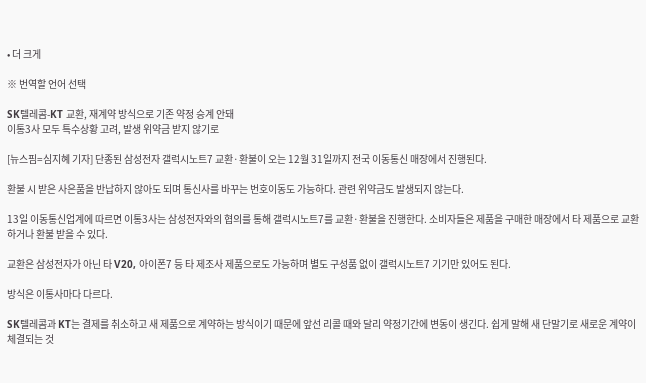• 더 크게

※ 번역할 언어 선택

SK텔레콤-KT 교환, 재계약 방식으로 기존 약정 승계 안돼
이통3사 모두 특수상황 고려, 발생 위약금 받지 않기로

[뉴스핌=심지혜 기자] 단종된 삼성전자 갤럭시노트7 교환·환불이 오는 12월 31일까지 전국 이동통신 매장에서 진행된다.

환불 시 받은 사은품을 반납하지 않아도 되며 통신사를 바꾸는 번호이동도 가능하다. 관련 위약금도 발생되지 않는다.

13일 이동통신업계에 따르면 이통3사는 삼성전자와의 협의를 통해 갤럭시노트7를 교환·환불을 진행한다. 소비자들은 제품을 구매한 매장에서 타 제품으로 교환하거나 환불 받을 수 있다.

교환은 삼성전자가 아닌 타 V20, 아이폰7 등 타 제조사 제품으로도 가능하며 별도 구성품 없이 갤럭시노트7 기기만 있어도 된다.

방식은 이통사마다 다르다.

SK텔레콤과 KT는 결제를 취소하고 새 제품으로 계약하는 방식이기 때문에 앞선 리콜 때와 달리 약정기간에 변동이 생긴다. 쉽게 말해 새 단말기로 새로운 계약이 체결되는 것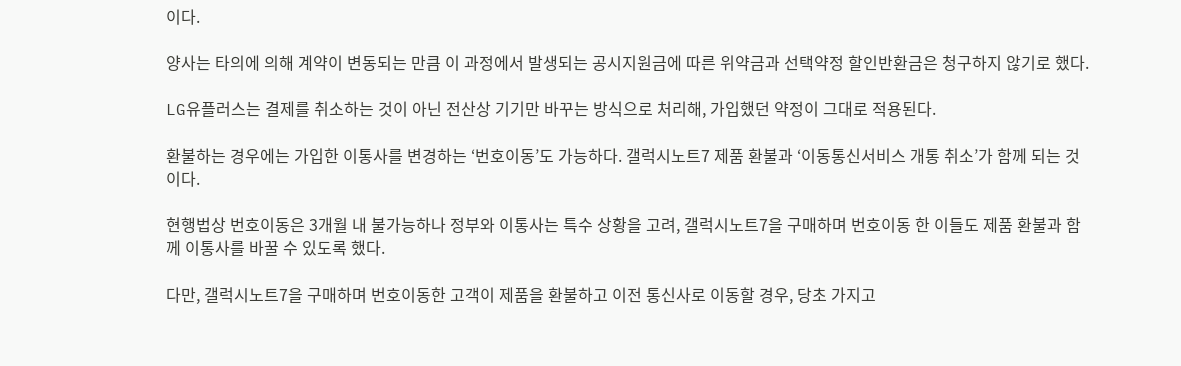이다.

양사는 타의에 의해 계약이 변동되는 만큼 이 과정에서 발생되는 공시지원금에 따른 위약금과 선택약정 할인반환금은 청구하지 않기로 했다.

LG유플러스는 결제를 취소하는 것이 아닌 전산상 기기만 바꾸는 방식으로 처리해, 가입했던 약정이 그대로 적용된다.

환불하는 경우에는 가입한 이통사를 변경하는 ‘번호이동’도 가능하다. 갤럭시노트7 제품 환불과 ‘이동통신서비스 개통 취소’가 함께 되는 것이다.

현행법상 번호이동은 3개월 내 불가능하나 정부와 이통사는 특수 상황을 고려, 갤럭시노트7을 구매하며 번호이동 한 이들도 제품 환불과 함께 이통사를 바꿀 수 있도록 했다.

다만, 갤럭시노트7을 구매하며 번호이동한 고객이 제품을 환불하고 이전 통신사로 이동할 경우, 당초 가지고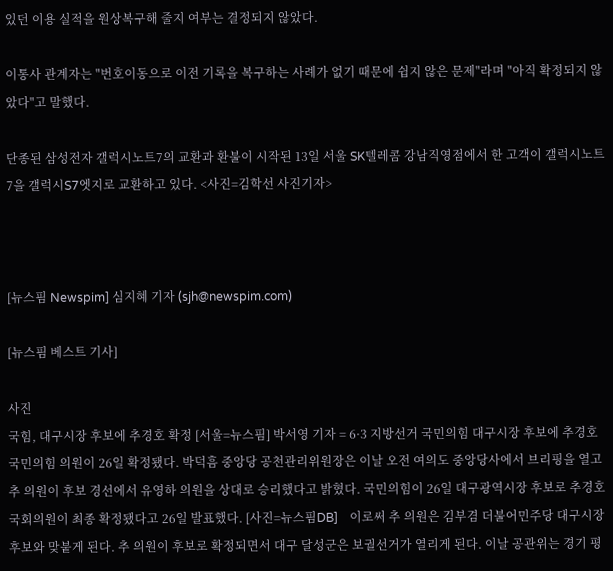있던 이용 실적을 원상복구해 줄지 여부는 결정되지 않았다.

이통사 관계자는 "번호이동으로 이전 기록을 복구하는 사례가 없기 때문에 쉽지 않은 문제"라며 "아직 확정되지 않았다"고 말했다.

단종된 삼성전자 갤럭시노트7의 교환과 환불이 시작된 13일 서울 SK텔레콤 강남직영점에서 한 고객이 갤럭시노트7을 갤럭시S7엣지로 교환하고 있다. <사진=김학선 사진기자>



[뉴스핌 Newspim] 심지혜 기자 (sjh@newspim.com)

[뉴스핌 베스트 기사]

사진
국힘, 대구시장 후보에 추경호 확정 [서울=뉴스핌] 박서영 기자 = 6·3 지방선거 국민의힘 대구시장 후보에 추경호 국민의힘 의원이 26일 확정됐다. 박덕흠 중앙당 공천관리위원장은 이날 오전 여의도 중앙당사에서 브리핑을 열고 추 의원이 후보 경선에서 유영하 의원을 상대로 승리했다고 밝혔다. 국민의힘이 26일 대구광역시장 후보로 추경호 국회의원이 최종 확정됐다고 26일 발표했다. [사진=뉴스핌DB]    이로써 추 의원은 김부겸 더불어민주당 대구시장 후보와 맞붙게 된다. 추 의원이 후보로 확정되면서 대구 달성군은 보궐선거가 열리게 된다. 이날 공관위는 경기 평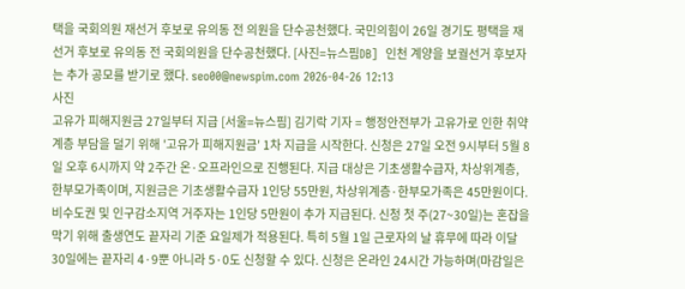택을 국회의원 재선거 후보로 유의동 전 의원을 단수공천했다. 국민의힘이 26일 경기도 평택을 재선거 후보로 유의동 전 국회의원을 단수공천했다. [사진=뉴스핌DB]  인천 계양을 보궐선거 후보자는 추가 공모를 받기로 했다. seo00@newspim.com 2026-04-26 12:13
사진
고유가 피해지원금 27일부터 지급 [서울=뉴스핌] 김기락 기자 = 행정안전부가 고유가로 인한 취약계층 부담을 덜기 위해 '고유가 피해지원금' 1차 지급을 시작한다. 신청은 27일 오전 9시부터 5월 8일 오후 6시까지 약 2주간 온·오프라인으로 진행된다. 지급 대상은 기초생활수급자, 차상위계층, 한부모가족이며, 지원금은 기초생활수급자 1인당 55만원, 차상위계층·한부모가족은 45만원이다. 비수도권 및 인구감소지역 거주자는 1인당 5만원이 추가 지급된다. 신청 첫 주(27~30일)는 혼잡을 막기 위해 출생연도 끝자리 기준 요일제가 적용된다. 특히 5월 1일 근로자의 날 휴무에 따라 이달 30일에는 끝자리 4·9뿐 아니라 5·0도 신청할 수 있다. 신청은 온라인 24시간 가능하며(마감일은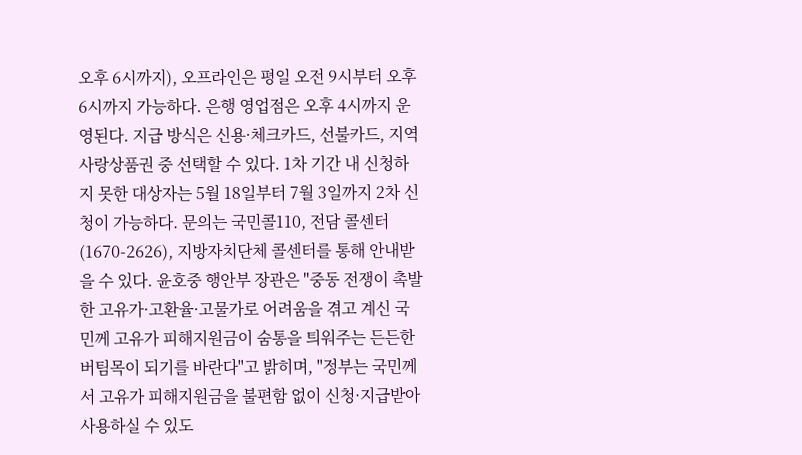오후 6시까지), 오프라인은 평일 오전 9시부터 오후 6시까지 가능하다. 은행 영업점은 오후 4시까지 운영된다. 지급 방식은 신용·체크카드, 선불카드, 지역사랑상품권 중 선택할 수 있다. 1차 기간 내 신청하지 못한 대상자는 5월 18일부터 7월 3일까지 2차 신청이 가능하다. 문의는 국민콜110, 전담 콜센터(1670-2626), 지방자치단체 콜센터를 통해 안내받을 수 있다. 윤호중 행안부 장관은 "중동 전쟁이 촉발한 고유가·고환율·고물가로 어려움을 겪고 계신 국민께 고유가 피해지원금이 숨통을 틔워주는 든든한 버팀목이 되기를 바란다"고 밝히며, "정부는 국민께서 고유가 피해지원금을 불편함 없이 신청·지급받아 사용하실 수 있도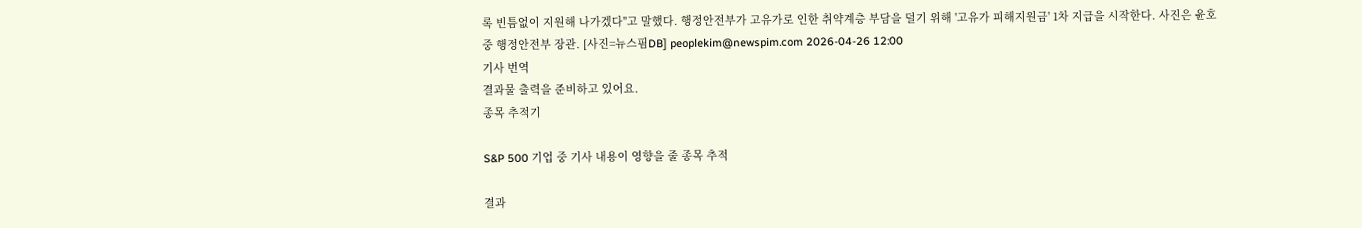록 빈틈없이 지원해 나가겠다"고 말했다. 행정안전부가 고유가로 인한 취약계층 부담을 덜기 위해 '고유가 피해지원금' 1차 지급을 시작한다. 사진은 윤호중 행정안전부 장관. [사진=뉴스핌DB] peoplekim@newspim.com 2026-04-26 12:00
기사 번역
결과물 출력을 준비하고 있어요.
종목 추적기

S&P 500 기업 중 기사 내용이 영향을 줄 종목 추적

결과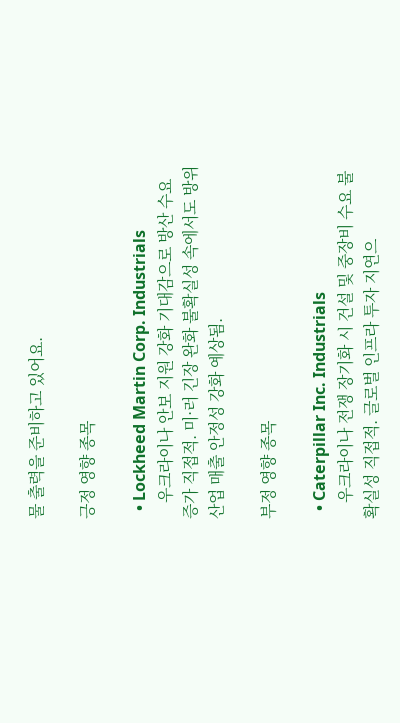물 출력을 준비하고 있어요.

긍정 영향 종목

  • Lockheed Martin Corp. Industrials
    우크라이나 안보 지원 강화 기대감으로 방산 수요 증가 직접적. 미·러 긴장 완화 불확실성 속에서도 방위산업 매출 안정성 강화 예상됨.

부정 영향 종목

  • Caterpillar Inc. Industrials
    우크라이나 전쟁 장기화 시 건설 및 중장비 수요 불확실성 직접적. 글로벌 인프라 투자 지연으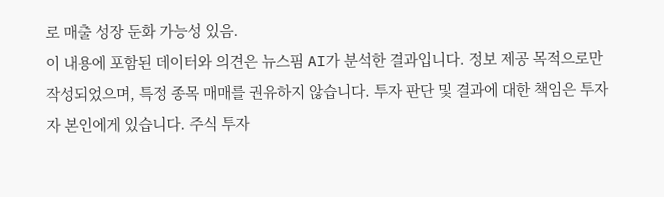로 매출 성장 둔화 가능성 있음.
이 내용에 포함된 데이터와 의견은 뉴스핌 AI가 분석한 결과입니다. 정보 제공 목적으로만 작성되었으며, 특정 종목 매매를 권유하지 않습니다. 투자 판단 및 결과에 대한 책임은 투자자 본인에게 있습니다. 주식 투자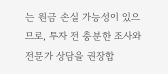는 원금 손실 가능성이 있으므로, 투자 전 충분한 조사와 전문가 상담을 권장합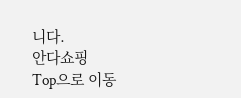니다.
안다쇼핑
Top으로 이동